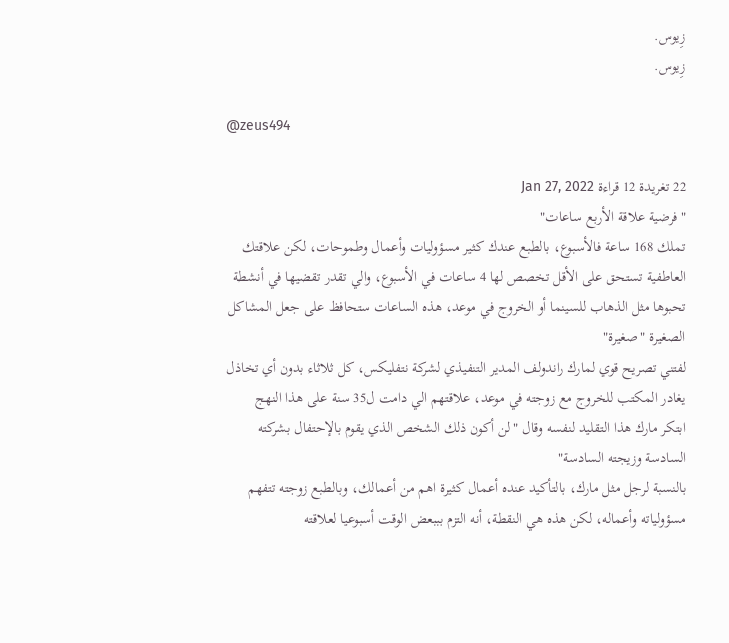زِيوس.
زِيوس.

@zeus494

22 تغريدة 12 قراءة Jan 27, 2022
"فرضية علاقة الأربع ساعات"
تملك 168 ساعة فالأسبوع، بالطبع عندك كثير مسؤوليات وأعمال وطموحات، لكن علاقتك العاطفية تستحق على الأقل تخصص لها 4 ساعات في الأسبوع، والي تقدر تقضيها في أنشطة تحبوها مثل الذهاب للسينما أو الخروج في موعد، هذه الساعات ستحافظ على جعل المشاكل الصغيرة "صغيرة"
لفتني تصريح قوي لمارك راندولف المدير التنفيذي لشركة نتفليكس، كل ثلاثاء بدون أي تخاذل يغادر المكتب للخروج مع زوجته في موعد، علاقتهم الي دامت ل35 سنة على هذا النهج
ابتكر مارك هذا التقليد لنفسه وقال "لن أكون ذلك الشخص الذي يقوم بالإحتفال بشركته السادسة وزيجته السادسة"
بالنسبة لرجل مثل مارك، بالتأكيد عنده أعمال كثيرة اهم من أعمالك، وبالطبع زوجته تتفهم مسؤولياته وأعماله، لكن هذه هي النقطة، أنه التزم بببعض الوقت أسبوعيا لعلاقته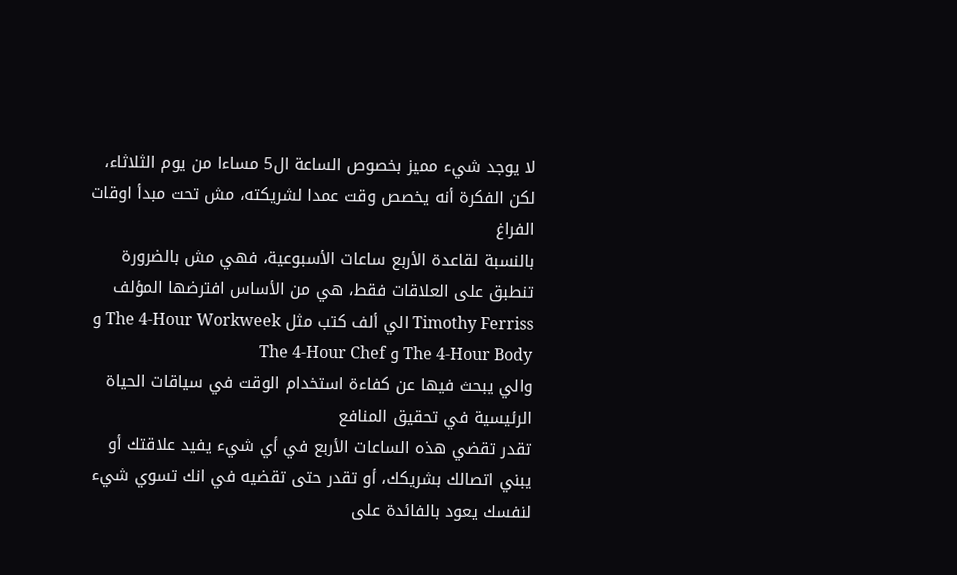لا يوجد شيء مميز بخصوص الساعة ال5 مساءا من يوم الثلاثاء، لكن الفكرة أنه يخصص وقت عمدا لشريكته، مش تحت مبدأ اوقات الفراغ
بالنسبة لقاعدة الأربع ساعات الأسبوعية، فهي مش بالضرورة تنطبق على العلاقات فقط، هي من الأساس افترضها المؤلف Timothy Ferriss الي ألف كتب مثل The 4-Hour Workweek و The 4-Hour Body و The 4-Hour Chef
والي يبحث فيها عن كفاءة استخدام الوقت في سياقات الحياة الرئيسية في تحقيق المنافع
تقدر تقضي هذه الساعات الأربع في أي شيء يفيد علاقتك أو يبني اتصالك بشريكك، أو تقدر حتى تقضيه في انك تسوي شيء لنفسك يعود بالفائدة على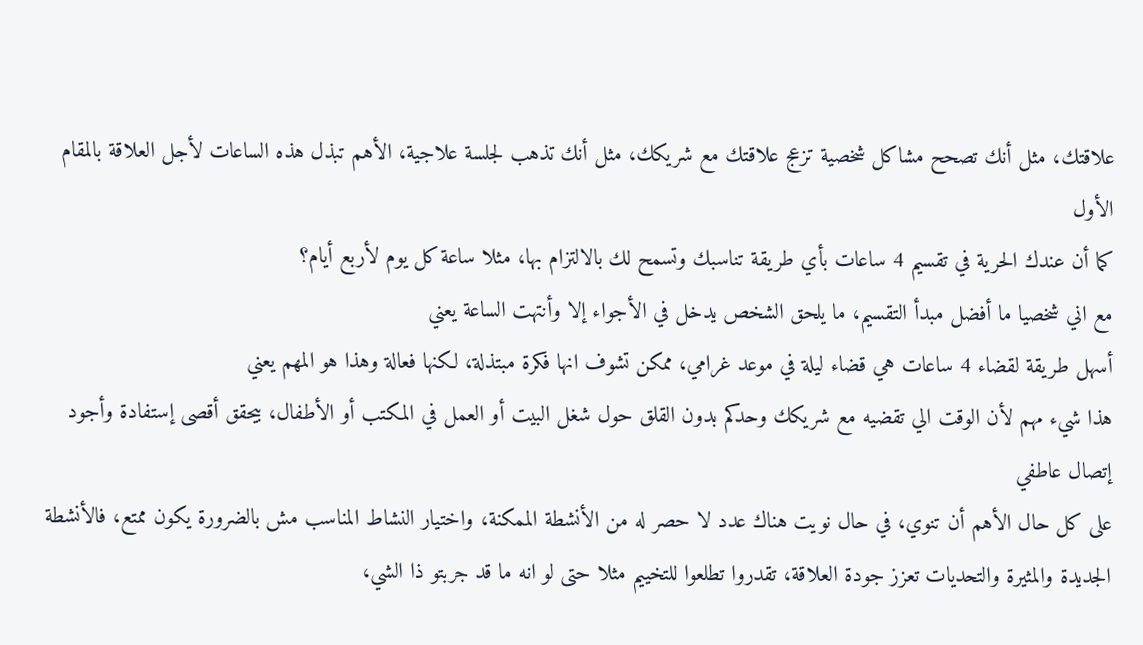علاقتك، مثل أنك تصحح مشاكل شخصية تزعج علاقتك مع شريكك، مثل أنك تذهب لجلسة علاجية، الأهم تبذل هذه الساعات لأجل العلاقة بالمقام الأول
كما أن عندك الحرية في تقسيم 4 ساعات بأي طريقة تناسبك وتسمح لك بالالتزام بها، مثلا ساعة كل يوم لأربع أيام؟
مع اني شخصيا ما أفضل مبدأ التقسيم، ما يلحق الشخص يدخل في الأجواء إلا وأنتهت الساعة يعني
أسهل طريقة لقضاء 4 ساعات هي قضاء ليلة في موعد غرامي، ممكن تشوف انها فكرة مبتذلة، لكنها فعالة وهذا هو المهم يعني
هذا شيء مهم لأن الوقت الي تقضيه مع شريكك وحدكم بدون القلق حول شغل البيت أو العمل في المكتب أو الأطفال، بيحقق أقصى إستفادة وأجود إتصال عاطفي
على كل حال الأهم أن تنوي، في حال نويت هناك عدد لا حصر له من الأنشطة الممكنة، واختيار النشاط المناسب مش بالضرورة يكون ممتع، فالأنشطة الجديدة والمثيرة والتحديات تعزز جودة العلاقة، تقدروا تطلعوا للتخييم مثلا حتى لو انه ما قد جربتو ذا الشي،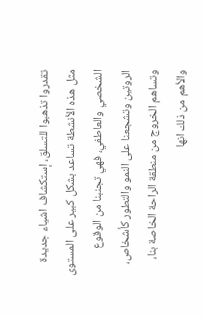تقدروا تذهبوا للتسلق، إستكشاف اشياء جديدة
مثل هذه الأنشطة تساعد بشكل كبير على المستوى الشخصي والعاطفي، فهي تجنبنا من الوقوع الروتين وتشجعنا على النمو والتطور كأشخاص، وتساهم الخروج من منطقة الراحة الخاصة بنا، والأهم من ذلك انها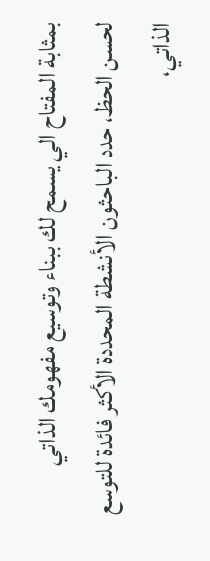بمثابة المفتاح الي يسمح لك ببناء وتوسيع مفهومك الذاتي
لحسن الحظ، حدد الباحثون الأنشطة المحددة الأكثر فائدة للتوسع الذاتي،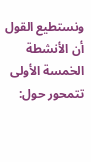ونستطيع القول أن الأنشطة الخمسة الأولى تتمحور حول: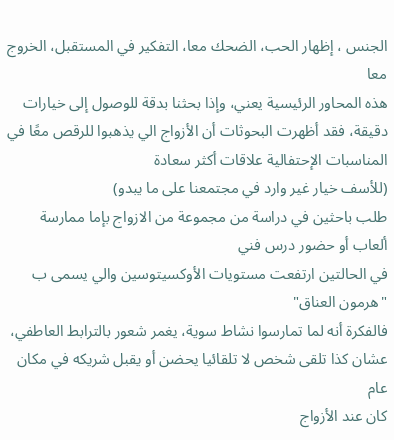الجنس ، إظهار الحب، الضحك معا، التفكير في المستقبل، الخروج معا
هذه المحاور الرئيسية يعني، وإذا بحثنا بدقة للوصول إلى خيارات دقيقة، فقد أظهرت البحوثات أن الأزواج الي يذهبوا للرقص معًا في المناسبات الإحتفالية علاقات أكثر سعادة
(للأسف خيار غير وارد في مجتمعنا على ما يبدو)
طلب باحثين في دراسة من مجموعة من الازواج بإما ممارسة ألعاب أو حضور درس فني
في الحالتين ارتفعت مستويات الأوكسيتوسين والي يسمى ب "هرمون العناق"
فالفكرة أنه لما تمارسوا نشاط سوية، يغمر شعور بالترابط العاطفي، عشان كذا تلقى شخص لا تلقائيا يحضن أو يقبل شريكه في مكان عام
كان عند الأزواج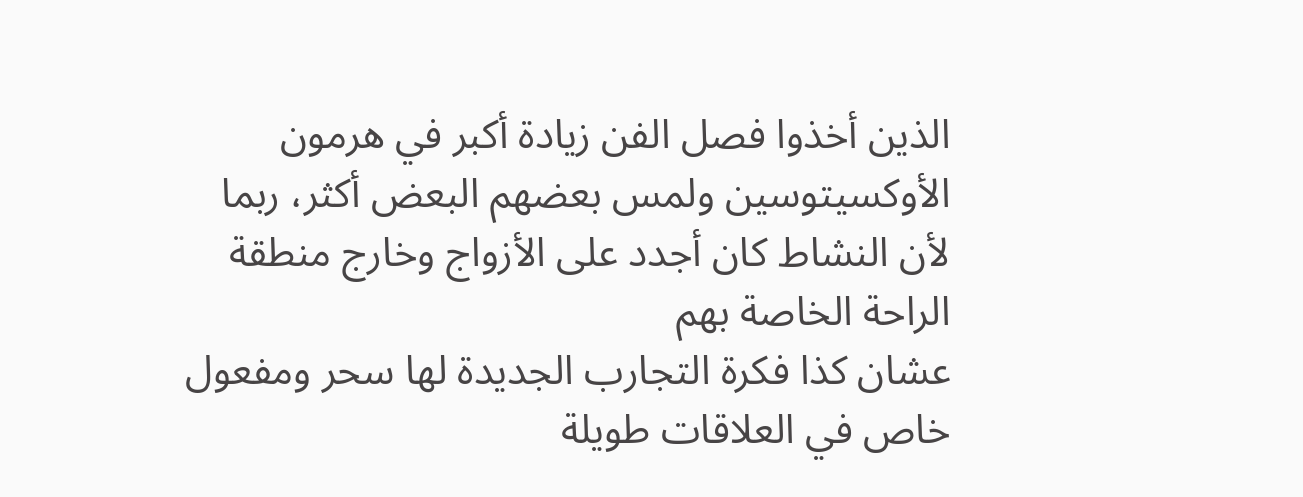الذين أخذوا فصل الفن زيادة أكبر في هرمون الأوكسيتوسين ولمس بعضهم البعض أكثر، ربما لأن النشاط كان أجدد على الأزواج وخارج منطقة الراحة الخاصة بهم
عشان كذا فكرة التجارب الجديدة لها سحر ومفعول خاص في العلاقات طويلة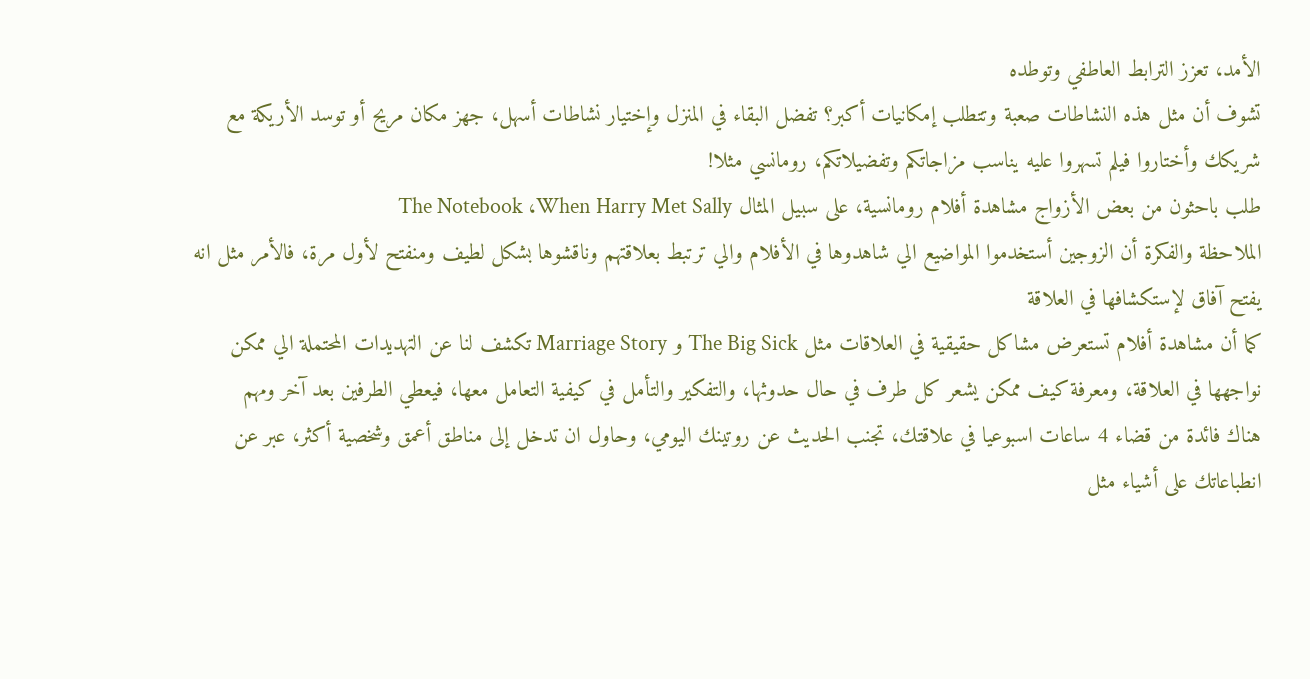الأمد، تعزز الترابط العاطفي وتوطده
تشوف أن مثل هذه النشاطات صعبة وتتطلب إمكانيات أكبر؟ تفضل البقاء في المنزل وإختيار نشاطات أسهل، جهز مكان مريح أو توسد الأريكة مع شريكك وأختاروا فيلم تسهروا عليه يناسب مزاجاتكم وتفضيلاتكم، رومانسي مثلا!
طلب باحثون من بعض الأزواج مشاهدة أفلام رومانسية، على سبيل المثال The Notebook ،When Harry Met Sally
الملاحظة والفكرة أن الزوجين أستخدموا المواضيع الي شاهدوها في الأفلام والي ترتبط بعلاقتهم وناقشوها بشكل لطيف ومنفتح لأول مرة، فالأمر مثل انه يفتح آفاق لإستكشافها في العلاقة
كما أن مشاهدة أفلام تستعرض مشاكل حقيقية في العلاقات مثل The Big Sick و Marriage Story تكشف لنا عن التهديدات المحتملة الي ممكن نواجهها في العلاقة، ومعرفة كيف ممكن يشعر كل طرف في حال حدوثها، والتفكير والتأمل في كيفية التعامل معها، فيعطي الطرفين بعد آخر ومهم
هناك فائدة من قضاء 4 ساعات اسبوعيا في علاقتك، تجنب الحديث عن روتينك اليومي، وحاول ان تدخل إلى مناطق أعمق وشخصية أكثر، عبر عن انطباعاتك على أشياء مثل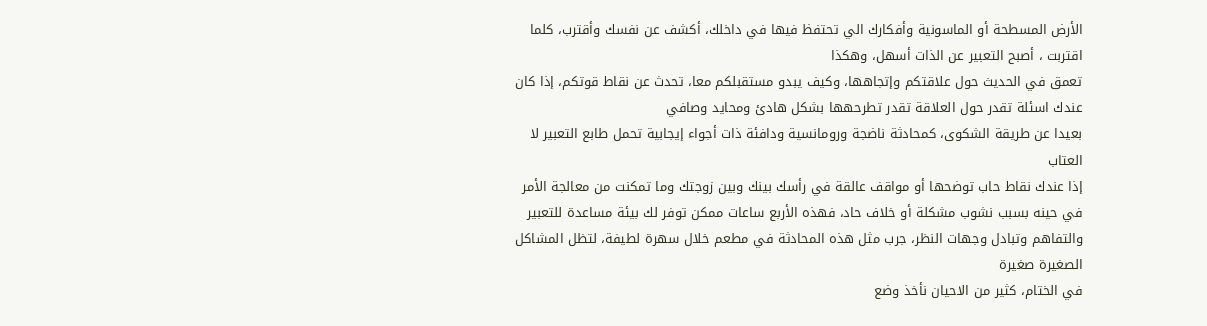الأرض المسطحة أو الماسونية وأفكارك الي تحتفظ فيها في داخلك، أكشف عن نفسك وأقترب، كلما اقتربت ، أصبح التعبير عن الذات أسهل، وهكذا
تعمق في الحديث حول علاقتكم وإتجاهها، وكيف يبدو مستقبلكم معا، تحدث عن نقاط قوتكم، إذا كان عندك اسئلة تقدر حول العلاقة تقدر تطرحهها بشكل هادئ ومحايد وصافي
بعيدا عن طريقة الشكوى، كمحادثة ناضجة ورومانسية ودافئة ذات أجواء إيجابية تحمل طابع التعبير لا العتاب
إذا عندك نقاط حاب توضحها أو مواقف عالقة في رأسك بينك وبين زوجتك وما تمكنت من معالجة الأمر في حينه بسبب نشوب مشكلة أو خلاف حاد، فهذه الأربع ساعات ممكن توفر لك بيئة مساعدة للتعبير والتفاهم وتبادل وجهات النظر، جرب مثل هذه المحادثة في مطعم خلال سهرة لطيفة، لتظل المشاكل الصغيرة صغيرة
في الختام، كثير من الاحيان نأخذ وضع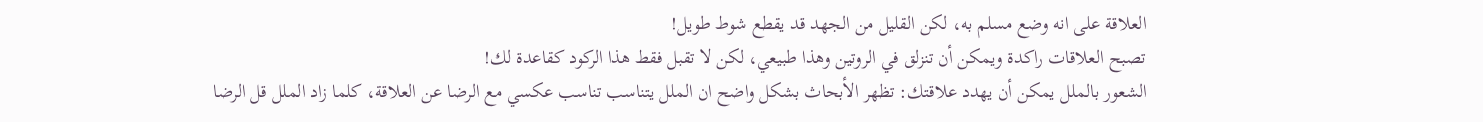العلاقة على انه وضع مسلم به، لكن القليل من الجهد قد يقطع شوط طويل!
تصبح العلاقات راكدة ويمكن أن تنزلق في الروتين وهذا طبيعي، لكن لا تقبل فقط هذا الركود كقاعدة لك!
الشعور بالملل يمكن أن يهدد علاقتك: تظهر الأبحاث بشكل واضح ان الملل يتناسب تناسب عكسي مع الرضا عن العلاقة، كلما زاد الملل قل الرضا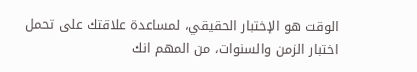الوقت هو الإختبار الحقيقي، لمساعدة علاقتك على تحمل اختبار الزمن والسنوات، من المهم انك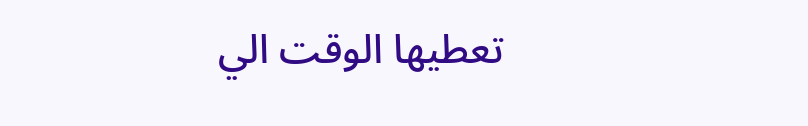تعطيها الوقت الي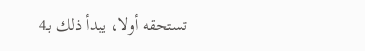تستحقه أولا، يبدأ ذلك بـ4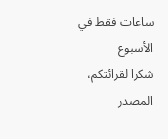ساعات فقط في الأسبوع
شكرا لقرائتكم، المصدر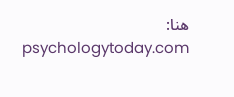هنا:
psychologytoday.com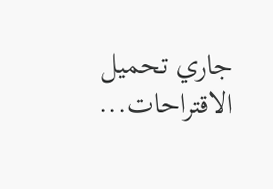جاري تحميل الاقتراحات...